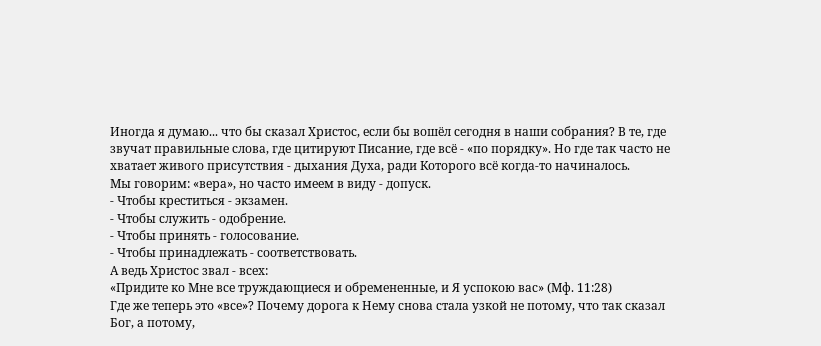Иногда я думаю... что бы сказал Христос, если бы вошёл сегодня в наши собрания? В те, где звучат правильные слова, где цитируют Писание, где всё - «по порядку». Но где так часто не хватает живого присутствия - дыхания Духа, ради Которого всё когда-то начиналось.
Мы говорим: «вера», но часто имеем в виду - допуск.
- Чтобы креститься - экзамен.
- Чтобы служить - одобрение.
- Чтобы принять - голосование.
- Чтобы принадлежать - соответствовать.
А ведь Христос звал - всех:
«Придите ко Мне все труждающиеся и обремененные, и Я успокою вас» (Мф. 11:28)
Где же теперь это «все»? Почему дорога к Нему снова стала узкой не потому, что так сказал Бог, а потому,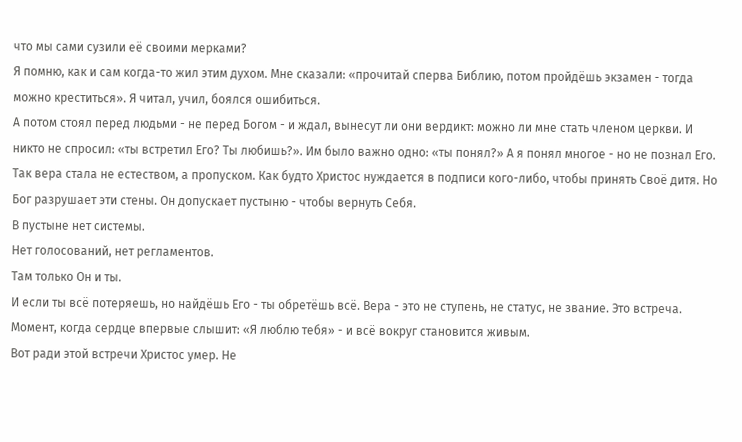что мы сами сузили её своими мерками?
Я помню, как и сам когда-то жил этим духом. Мне сказали: «прочитай сперва Библию, потом пройдёшь экзамен - тогда можно креститься». Я читал, учил, боялся ошибиться.
А потом стоял перед людьми - не перед Богом - и ждал, вынесут ли они вердикт: можно ли мне стать членом церкви. И никто не спросил: «ты встретил Его? Ты любишь?». Им было важно одно: «ты понял?» А я понял многое - но не познал Его.
Так вера стала не естеством, а пропуском. Как будто Христос нуждается в подписи кого-либо, чтобы принять Своё дитя. Но Бог разрушает эти стены. Он допускает пустыню - чтобы вернуть Себя.
В пустыне нет системы.
Нет голосований, нет регламентов.
Там только Он и ты.
И если ты всё потеряешь, но найдёшь Его - ты обретёшь всё. Вера - это не ступень, не статус, не звание. Это встреча. Момент, когда сердце впервые слышит: «Я люблю тебя» - и всё вокруг становится живым.
Вот ради этой встречи Христос умер. Не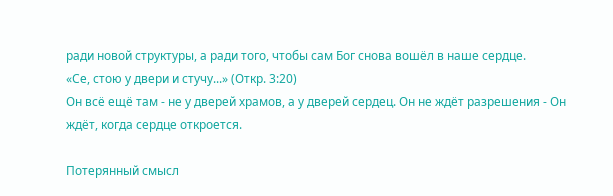ради новой структуры, а ради того, чтобы сам Бог снова вошёл в наше сердце.
«Се, стою у двери и стучу...» (Откр. 3:20)
Он всё ещё там - не у дверей храмов, а у дверей сердец. Он не ждёт разрешения - Он ждёт, когда сердце откроется.

Потерянный смысл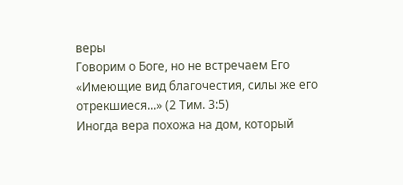веры
Говорим о Боге, но не встречаем Его
«Имеющие вид благочестия, силы же его отрекшиеся...» (2 Тим. 3:5)
Иногда вера похожа на дом, который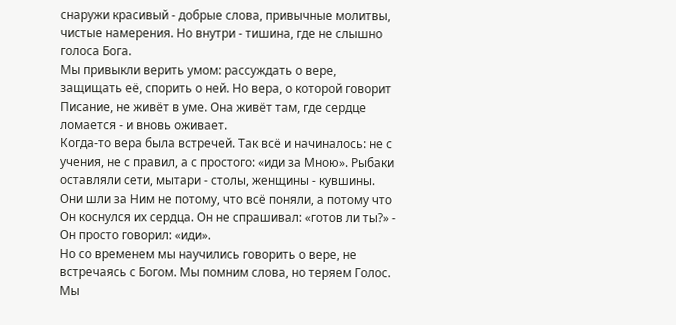снаружи красивый - добрые слова, привычные молитвы, чистые намерения. Но внутри - тишина, где не слышно голоса Бога.
Мы привыкли верить умом: рассуждать о вере, защищать её, спорить о ней. Но вера, о которой говорит Писание, не живёт в уме. Она живёт там, где сердце ломается - и вновь оживает.
Когда-то вера была встречей. Так всё и начиналось: не с учения, не с правил, а с простого: «иди за Мною». Рыбаки оставляли сети, мытари - столы, женщины - кувшины. Они шли за Ним не потому, что всё поняли, а потому что Он коснулся их сердца. Он не спрашивал: «готов ли ты?» - Он просто говорил: «иди».
Но со временем мы научились говорить о вере, не встречаясь с Богом. Мы помним слова, но теряем Голос. Мы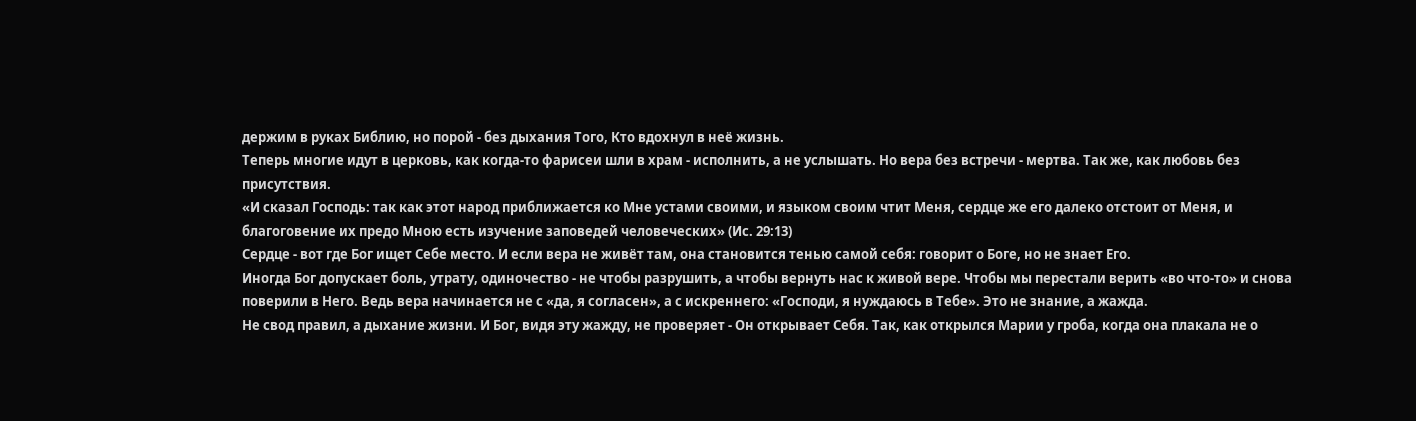держим в руках Библию, но порой - без дыхания Того, Кто вдохнул в неё жизнь.
Теперь многие идут в церковь, как когда-то фарисеи шли в храм - исполнить, а не услышать. Но вера без встречи - мертва. Так же, как любовь без присутствия.
«И сказал Господь: так как этот народ приближается ко Мне устами своими, и языком своим чтит Меня, сердце же его далеко отстоит от Меня, и благоговение их предо Мною есть изучение заповедей человеческих» (Ис. 29:13)
Сердце - вот где Бог ищет Себе место. И если вера не живёт там, она становится тенью самой себя: говорит о Боге, но не знает Его.
Иногда Бог допускает боль, утрату, одиночество - не чтобы разрушить, а чтобы вернуть нас к живой вере. Чтобы мы перестали верить «во что-то» и снова поверили в Него. Ведь вера начинается не с «да, я согласен», а с искреннего: «Господи, я нуждаюсь в Тебе». Это не знание, а жажда.
Не свод правил, а дыхание жизни. И Бог, видя эту жажду, не проверяет - Он открывает Себя. Так, как открылся Марии у гроба, когда она плакала не о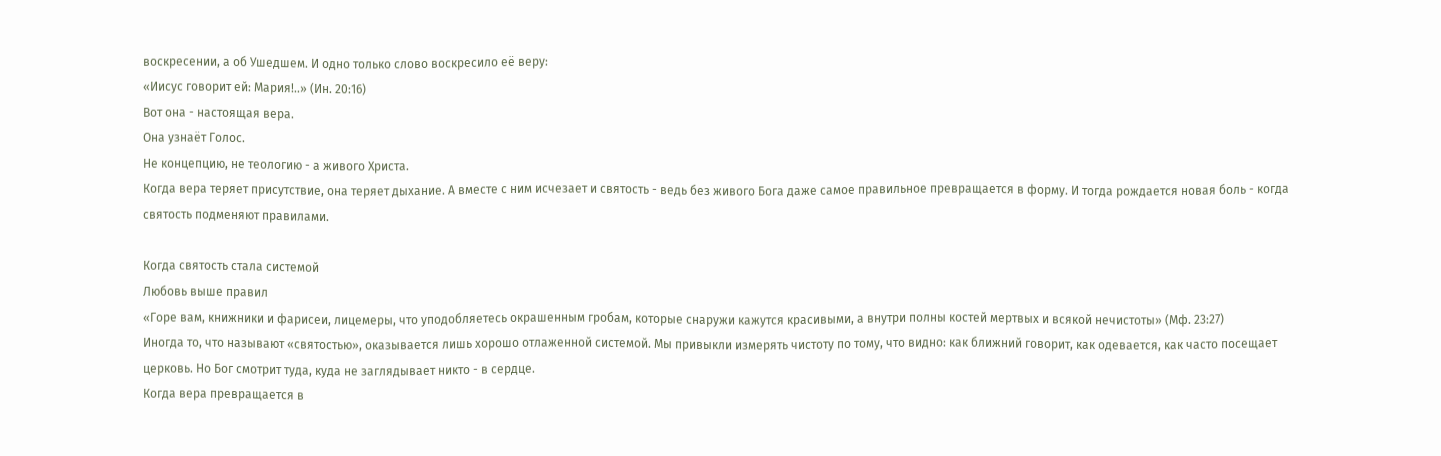воскресении, а об Ушедшем. И одно только слово воскресило её веру:
«Иисус говорит ей: Мария!..» (Ин. 20:16)
Вот она - настоящая вера.
Она узнаёт Голос.
Не концепцию, не теологию - а живого Христа.
Когда вера теряет присутствие, она теряет дыхание. А вместе с ним исчезает и святость - ведь без живого Бога даже самое правильное превращается в форму. И тогда рождается новая боль - когда святость подменяют правилами.

Когда святость стала системой
Любовь выше правил
«Горе вам, книжники и фарисеи, лицемеры, что уподобляетесь окрашенным гробам, которые снаружи кажутся красивыми, а внутри полны костей мертвых и всякой нечистоты» (Мф. 23:27)
Иногда то, что называют «святостью», оказывается лишь хорошо отлаженной системой. Мы привыкли измерять чистоту по тому, что видно: как ближний говорит, как одевается, как часто посещает церковь. Но Бог смотрит туда, куда не заглядывает никто - в сердце.
Когда вера превращается в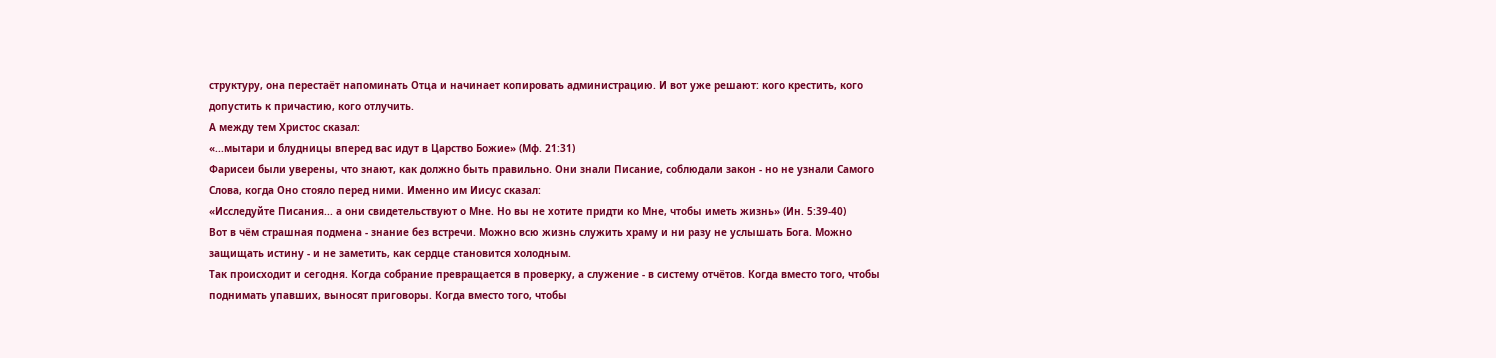структуру, она перестаёт напоминать Отца и начинает копировать администрацию. И вот уже решают: кого крестить, кого допустить к причастию, кого отлучить.
А между тем Христос сказал:
«...мытари и блудницы вперед вас идут в Царство Божие» (Мф. 21:31)
Фарисеи были уверены, что знают, как должно быть правильно. Они знали Писание, соблюдали закон - но не узнали Самого Слова, когда Оно стояло перед ними. Именно им Иисус сказал:
«Исследуйте Писания... а они свидетельствуют о Мне. Но вы не хотите придти ко Мне, чтобы иметь жизнь» (Ин. 5:39-40)
Вот в чём страшная подмена - знание без встречи. Можно всю жизнь служить храму и ни разу не услышать Бога. Можно защищать истину - и не заметить, как сердце становится холодным.
Так происходит и сегодня. Когда собрание превращается в проверку, а служение - в систему отчётов. Когда вместо того, чтобы поднимать упавших, выносят приговоры. Когда вместо того, чтобы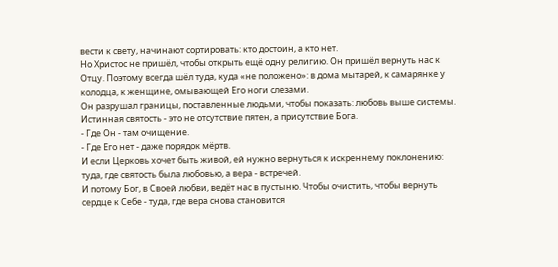вести к свету, начинают сортировать: кто достоин, а кто нет.
Но Христос не пришёл, чтобы открыть ещё одну религию. Он пришёл вернуть нас к Отцу. Поэтому всегда шёл туда, куда «не положено»: в дома мытарей, к самарянке у колодца, к женщине, омывающей Его ноги слезами.
Он разрушал границы, поставленные людьми, чтобы показать: любовь выше системы. Истинная святость - это не отсутствие пятен, а присутствие Бога.
- Где Он - там очищение.
- Где Его нет - даже порядок мёртв.
И если Церковь хочет быть живой, ей нужно вернуться к искреннему поклонению: туда, где святость была любовью, а вера - встречей.
И потому Бог, в Своей любви, ведёт нас в пустыню. Чтобы очистить, чтобы вернуть сердце к Себе - туда, где вера снова становится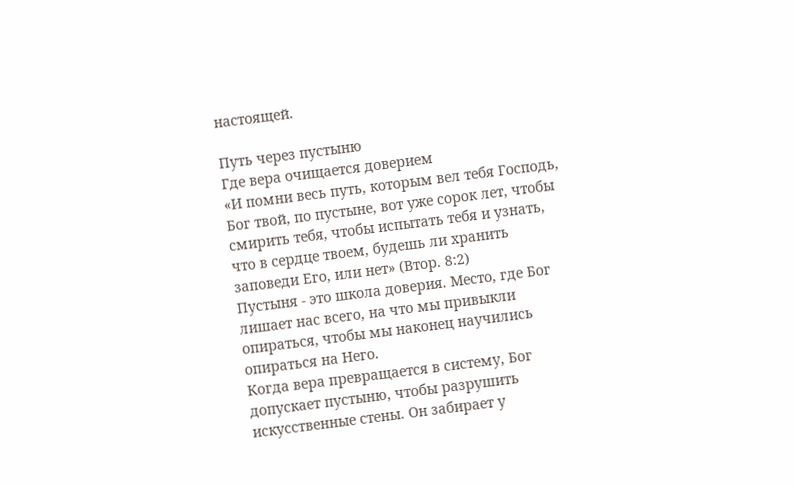настоящей.

Путь через пустыню
Где вера очищается доверием
«И помни весь путь, которым вел тебя Господь, Бог твой, по пустыне, вот уже сорок лет, чтобы смирить тебя, чтобы испытать тебя и узнать, что в сердце твоем, будешь ли хранить заповеди Его, или нет» (Втор. 8:2)
Пустыня - это школа доверия. Место, где Бог лишает нас всего, на что мы привыкли опираться, чтобы мы наконец научились опираться на Него.
Когда вера превращается в систему, Бог допускает пустыню, чтобы разрушить искусственные стены. Он забирает у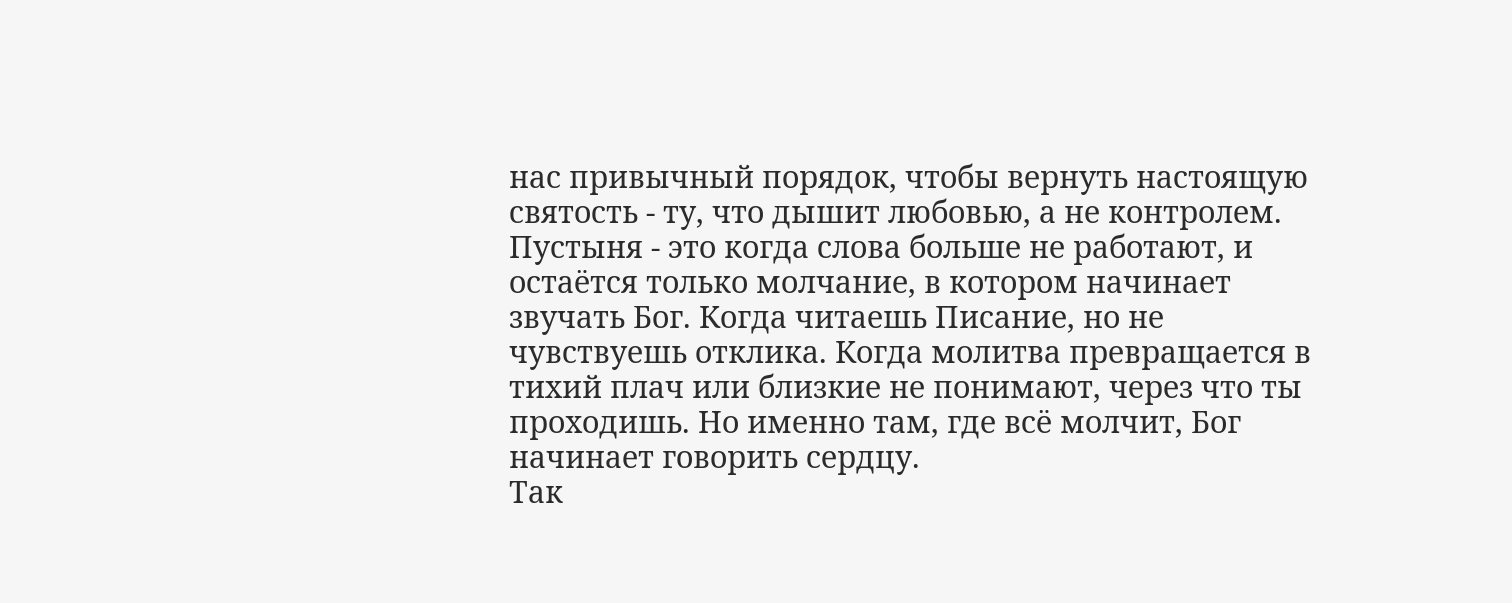нас привычный порядок, чтобы вернуть настоящую святость - ту, что дышит любовью, а не контролем.
Пустыня - это когда слова больше не работают, и остаётся только молчание, в котором начинает звучать Бог. Когда читаешь Писание, но не чувствуешь отклика. Когда молитва превращается в тихий плач или близкие не понимают, через что ты проходишь. Но именно там, где всё молчит, Бог начинает говорить сердцу.
Так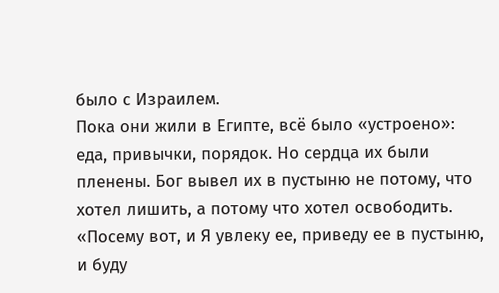было с Израилем.
Пока они жили в Египте, всё было «устроено»: еда, привычки, порядок. Но сердца их были пленены. Бог вывел их в пустыню не потому, что хотел лишить, а потому что хотел освободить.
«Посему вот, и Я увлеку ее, приведу ее в пустыню, и буду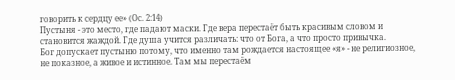говорить к сердцу ее» (Ос. 2:14)
Пустыня - это место, где падают маски. Где вера перестаёт быть красивым словом и становится жаждой. Где душа учится различать: что от Бога, а что просто привычка.
Бог допускает пустыню потому, что именно там рождается настоящее «я» - не религиозное, не показное, а живое и истинное. Там мы перестаём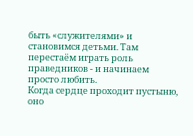быть «служителями» и становимся детьми. Там перестаём играть роль праведников - и начинаем просто любить.
Когда сердце проходит пустыню, оно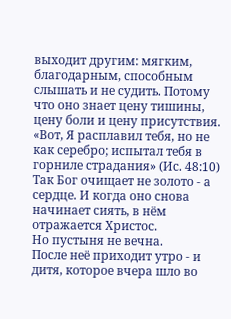выходит другим: мягким, благодарным, способным слышать и не судить. Потому что оно знает цену тишины, цену боли и цену присутствия.
«Вот, Я расплавил тебя, но не как серебро; испытал тебя в горниле страдания» (Ис. 48:10)
Так Бог очищает не золото - а сердце. И когда оно снова начинает сиять, в нём отражается Христос.
Но пустыня не вечна.
После неё приходит утро - и дитя, которое вчера шло во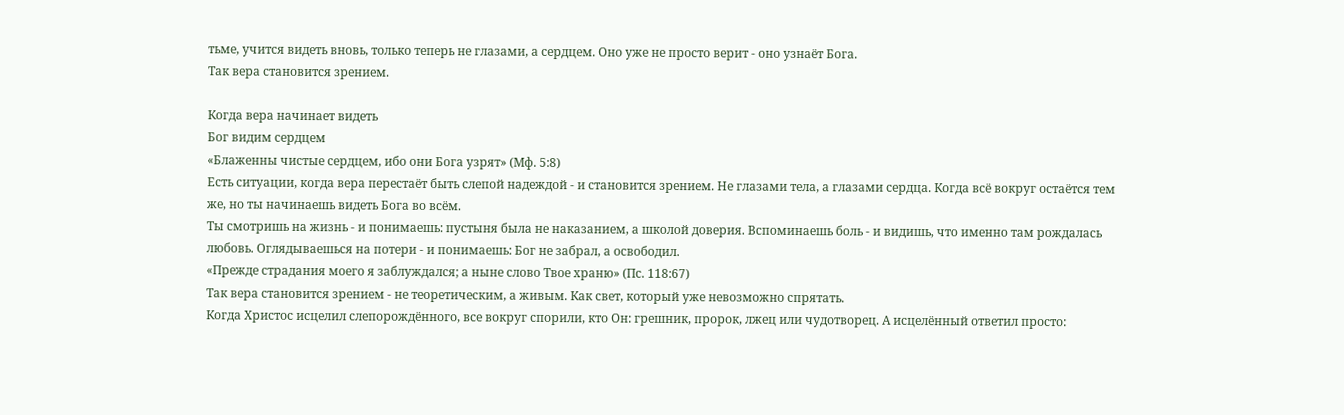тьме, учится видеть вновь, только теперь не глазами, а сердцем. Оно уже не просто верит - оно узнаёт Бога.
Так вера становится зрением.

Когда вера начинает видеть
Бог видим сердцем
«Блаженны чистые сердцем, ибо они Бога узрят» (Мф. 5:8)
Есть ситуации, когда вера перестаёт быть слепой надеждой - и становится зрением. Не глазами тела, а глазами сердца. Когда всё вокруг остаётся тем же, но ты начинаешь видеть Бога во всём.
Ты смотришь на жизнь - и понимаешь: пустыня была не наказанием, а школой доверия. Вспоминаешь боль - и видишь, что именно там рождалась любовь. Оглядываешься на потери - и понимаешь: Бог не забрал, а освободил.
«Прежде страдания моего я заблуждался; а ныне слово Твое храню» (Пс. 118:67)
Так вера становится зрением - не теоретическим, а живым. Как свет, который уже невозможно спрятать.
Когда Христос исцелил слепорождённого, все вокруг спорили, кто Он: грешник, пророк, лжец или чудотворец. А исцелённый ответил просто: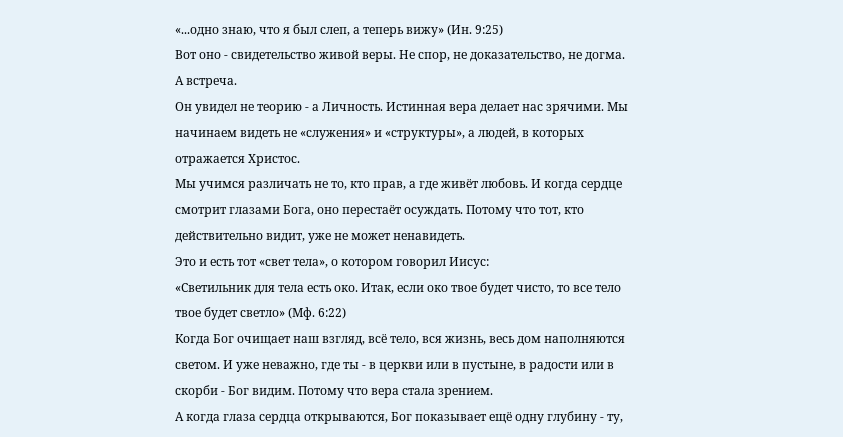«...одно знаю, что я был слеп, а теперь вижу» (Ин. 9:25)
Вот оно - свидетельство живой веры. Не спор, не доказательство, не догма.
А встреча.
Он увидел не теорию - а Личность. Истинная вера делает нас зрячими. Мы начинаем видеть не «служения» и «структуры», а людей, в которых отражается Христос.
Мы учимся различать не то, кто прав, а где живёт любовь. И когда сердце смотрит глазами Бога, оно перестаёт осуждать. Потому что тот, кто действительно видит, уже не может ненавидеть.
Это и есть тот «свет тела», о котором говорил Иисус:
«Светильник для тела есть око. Итак, если око твое будет чисто, то все тело твое будет светло» (Мф. 6:22)
Когда Бог очищает наш взгляд, всё тело, вся жизнь, весь дом наполняются светом. И уже неважно, где ты - в церкви или в пустыне, в радости или в скорби - Бог видим. Потому что вера стала зрением.
А когда глаза сердца открываются, Бог показывает ещё одну глубину - ту,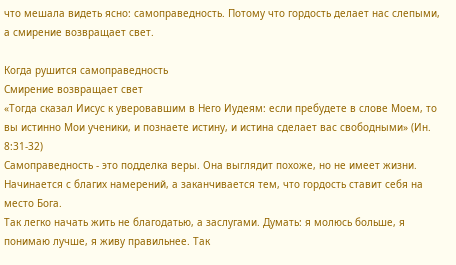что мешала видеть ясно: самоправедность. Потому что гордость делает нас слепыми, а смирение возвращает свет.

Когда рушится самоправедность
Смирение возвращает свет
«Тогда сказал Иисус к уверовавшим в Него Иудеям: если пребудете в слове Моем, то вы истинно Мои ученики, и познаете истину, и истина сделает вас свободными» (Ин. 8:31-32)
Самоправедность - это подделка веры. Она выглядит похоже, но не имеет жизни. Начинается с благих намерений, а заканчивается тем, что гордость ставит себя на место Бога.
Так легко начать жить не благодатью, а заслугами. Думать: я молюсь больше, я понимаю лучше, я живу правильнее. Так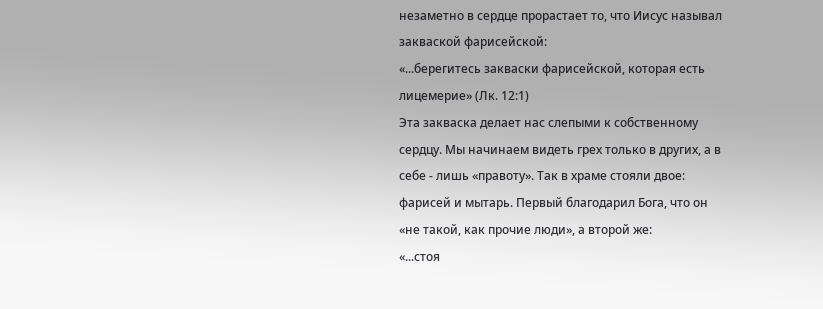незаметно в сердце прорастает то, что Иисус называл закваской фарисейской:
«...берегитесь закваски фарисейской, которая есть лицемерие» (Лк. 12:1)
Эта закваска делает нас слепыми к собственному сердцу. Мы начинаем видеть грех только в других, а в себе - лишь «правоту». Так в храме стояли двое: фарисей и мытарь. Первый благодарил Бога, что он «не такой, как прочие люди», а второй же:
«...стоя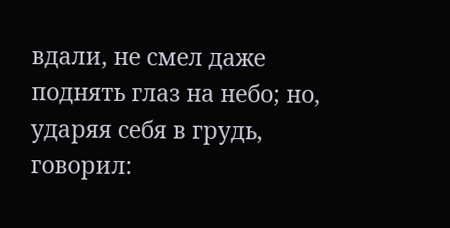вдали, не смел даже поднять глаз на небо; но, ударяя себя в грудь, говорил: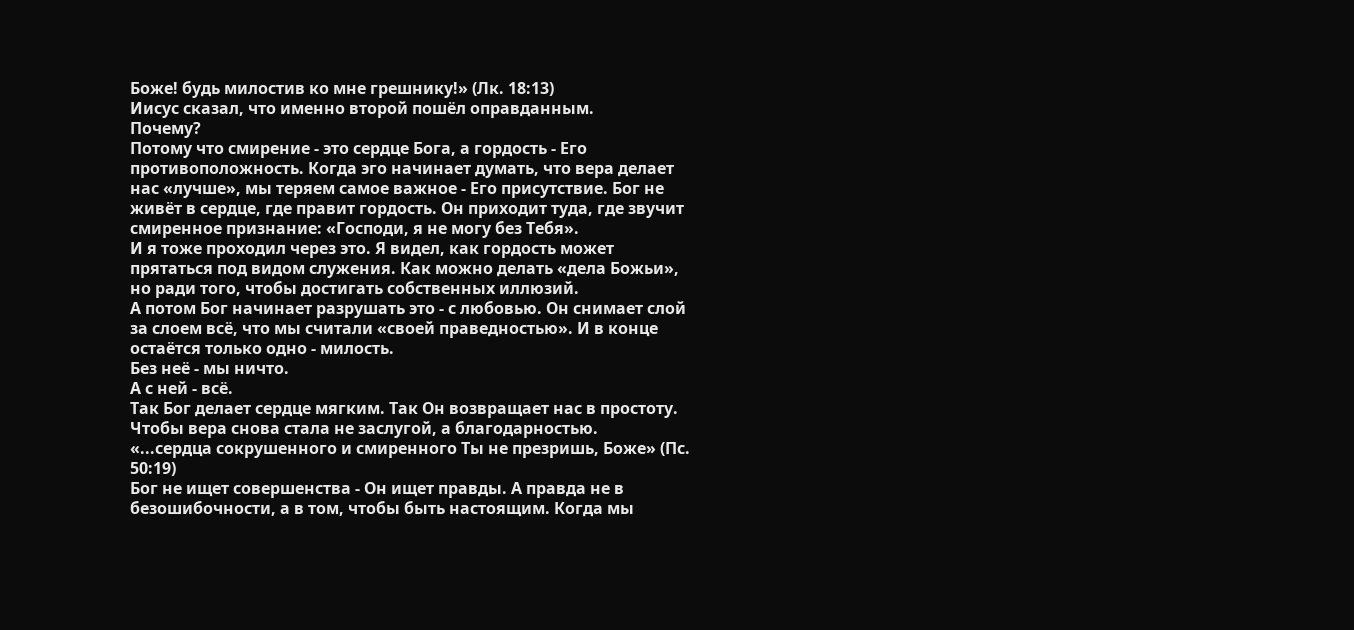Боже! будь милостив ко мне грешнику!» (Лк. 18:13)
Иисус сказал, что именно второй пошёл оправданным.
Почему?
Потому что смирение - это сердце Бога, а гордость - Его противоположность. Когда эго начинает думать, что вера делает нас «лучше», мы теряем самое важное - Его присутствие. Бог не живёт в сердце, где правит гордость. Он приходит туда, где звучит смиренное признание: «Господи, я не могу без Тебя».
И я тоже проходил через это. Я видел, как гордость может прятаться под видом служения. Как можно делать «дела Божьи», но ради того, чтобы достигать собственных иллюзий.
А потом Бог начинает разрушать это - с любовью. Он снимает слой за слоем всё, что мы считали «своей праведностью». И в конце остаётся только одно - милость.
Без неё - мы ничто.
А с ней - всё.
Так Бог делает сердце мягким. Так Он возвращает нас в простоту. Чтобы вера снова стала не заслугой, а благодарностью.
«...сердца сокрушенного и смиренного Ты не презришь, Боже» (Пс. 50:19)
Бог не ищет совершенства - Он ищет правды. А правда не в безошибочности, а в том, чтобы быть настоящим. Когда мы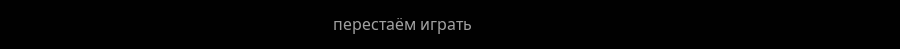перестаём играть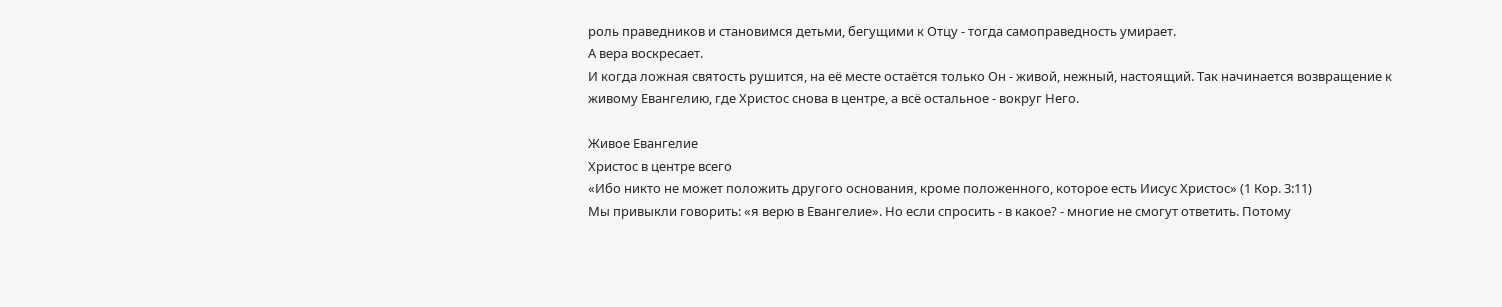роль праведников и становимся детьми, бегущими к Отцу - тогда самоправедность умирает.
А вера воскресает.
И когда ложная святость рушится, на её месте остаётся только Он - живой, нежный, настоящий. Так начинается возвращение к живому Евангелию, где Христос снова в центре, а всё остальное - вокруг Него.

Живое Евангелие
Христос в центре всего
«Ибо никто не может положить другого основания, кроме положенного, которое есть Иисус Христос» (1 Кор. 3:11)
Мы привыкли говорить: «я верю в Евангелие». Но если спросить - в какое? - многие не смогут ответить. Потому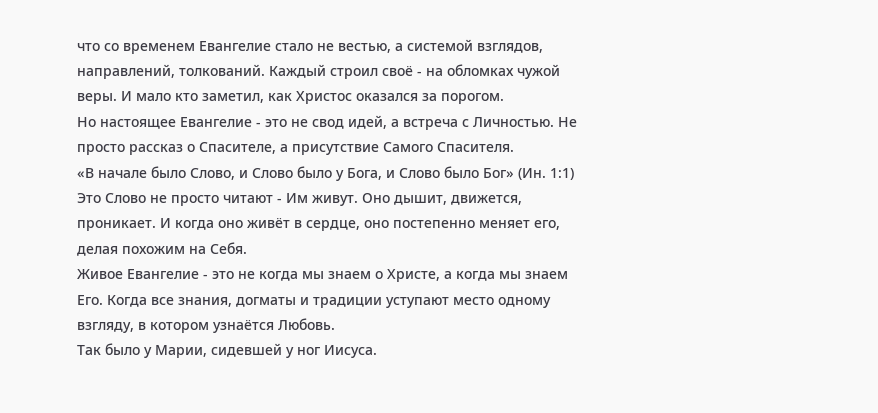что со временем Евангелие стало не вестью, а системой взглядов, направлений, толкований. Каждый строил своё - на обломках чужой веры. И мало кто заметил, как Христос оказался за порогом.
Но настоящее Евангелие - это не свод идей, а встреча с Личностью. Не просто рассказ о Спасителе, а присутствие Самого Спасителя.
«В начале было Слово, и Слово было у Бога, и Слово было Бог» (Ин. 1:1)
Это Слово не просто читают - Им живут. Оно дышит, движется, проникает. И когда оно живёт в сердце, оно постепенно меняет его, делая похожим на Себя.
Живое Евангелие - это не когда мы знаем о Христе, а когда мы знаем Его. Когда все знания, догматы и традиции уступают место одному взгляду, в котором узнаётся Любовь.
Так было у Марии, сидевшей у ног Иисуса.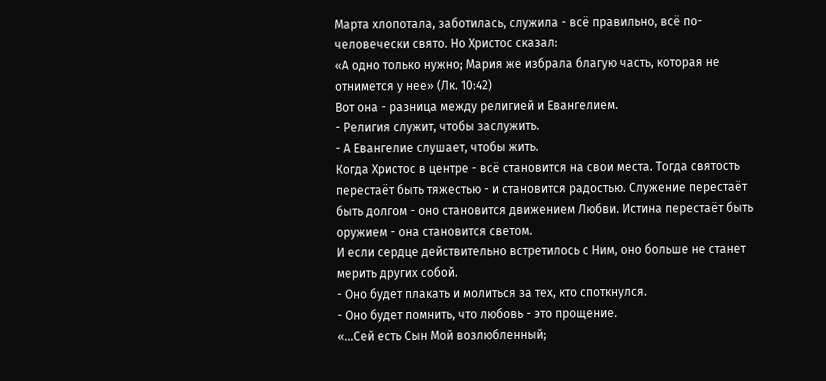Марта хлопотала, заботилась, служила - всё правильно, всё по-человечески свято. Но Христос сказал:
«А одно только нужно; Мария же избрала благую часть, которая не отнимется у нее» (Лк. 10:42)
Вот она - разница между религией и Евангелием.
- Религия служит, чтобы заслужить.
- А Евангелие слушает, чтобы жить.
Когда Христос в центре - всё становится на свои места. Тогда святость перестаёт быть тяжестью - и становится радостью. Служение перестаёт быть долгом - оно становится движением Любви. Истина перестаёт быть оружием - она становится светом.
И если сердце действительно встретилось с Ним, оно больше не станет мерить других собой.
- Оно будет плакать и молиться за тех, кто споткнулся.
- Оно будет помнить, что любовь - это прощение.
«...Сей есть Сын Мой возлюбленный;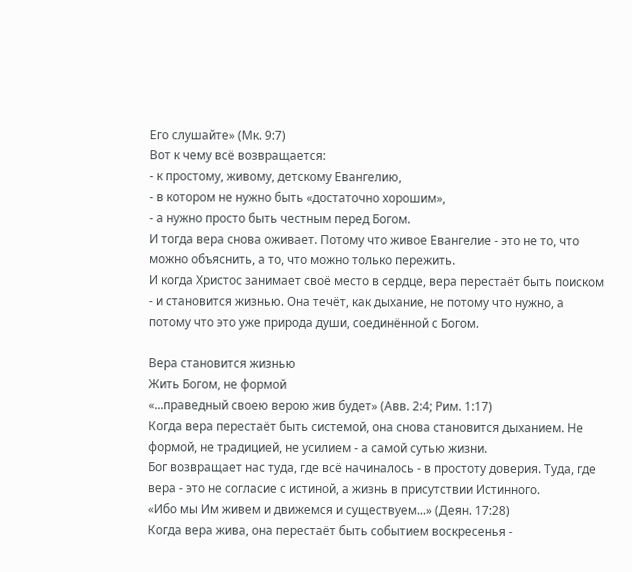Его слушайте» (Мк. 9:7)
Вот к чему всё возвращается:
- к простому, живому, детскому Евангелию,
- в котором не нужно быть «достаточно хорошим»,
- а нужно просто быть честным перед Богом.
И тогда вера снова оживает. Потому что живое Евангелие - это не то, что можно объяснить, а то, что можно только пережить.
И когда Христос занимает своё место в сердце, вера перестаёт быть поиском - и становится жизнью. Она течёт, как дыхание, не потому что нужно, а потому что это уже природа души, соединённой с Богом.

Вера становится жизнью
Жить Богом, не формой
«...праведный своею верою жив будет» (Авв. 2:4; Рим. 1:17)
Когда вера перестаёт быть системой, она снова становится дыханием. Не формой, не традицией, не усилием - а самой сутью жизни.
Бог возвращает нас туда, где всё начиналось - в простоту доверия. Туда, где вера - это не согласие с истиной, а жизнь в присутствии Истинного.
«Ибо мы Им живем и движемся и существуем...» (Деян. 17:28)
Когда вера жива, она перестаёт быть событием воскресенья -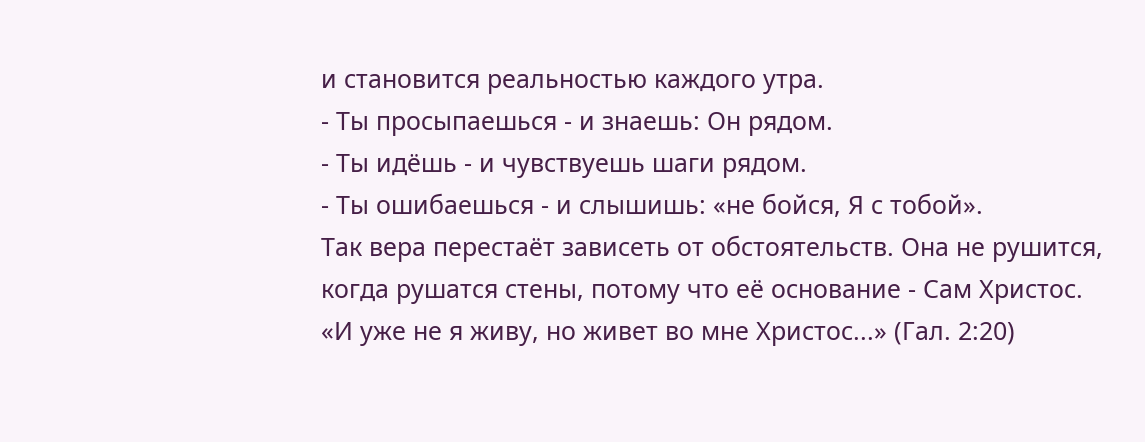и становится реальностью каждого утра.
- Ты просыпаешься - и знаешь: Он рядом.
- Ты идёшь - и чувствуешь шаги рядом.
- Ты ошибаешься - и слышишь: «не бойся, Я с тобой».
Так вера перестаёт зависеть от обстоятельств. Она не рушится, когда рушатся стены, потому что её основание - Сам Христос.
«И уже не я живу, но живет во мне Христос...» (Гал. 2:20)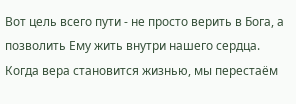Вот цель всего пути - не просто верить в Бога, а позволить Ему жить внутри нашего сердца. Когда вера становится жизнью, мы перестаём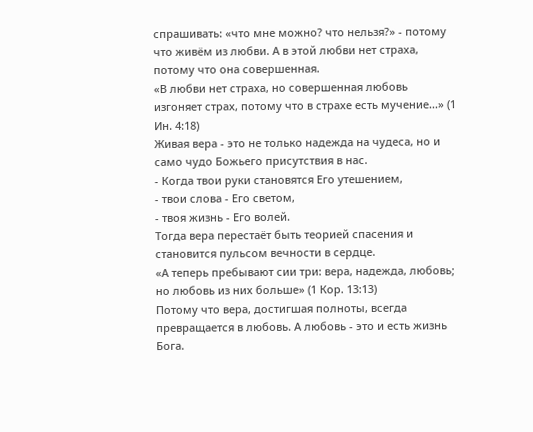спрашивать: «что мне можно? что нельзя?» - потому что живём из любви. А в этой любви нет страха, потому что она совершенная.
«В любви нет страха, но совершенная любовь изгоняет страх, потому что в страхе есть мучение...» (1 Ин. 4:18)
Живая вера - это не только надежда на чудеса, но и само чудо Божьего присутствия в нас.
- Когда твои руки становятся Его утешением,
- твои слова - Его светом,
- твоя жизнь - Его волей.
Тогда вера перестаёт быть теорией спасения и становится пульсом вечности в сердце.
«А теперь пребывают сии три: вера, надежда, любовь; но любовь из них больше» (1 Кор. 13:13)
Потому что вера, достигшая полноты, всегда превращается в любовь. А любовь - это и есть жизнь Бога.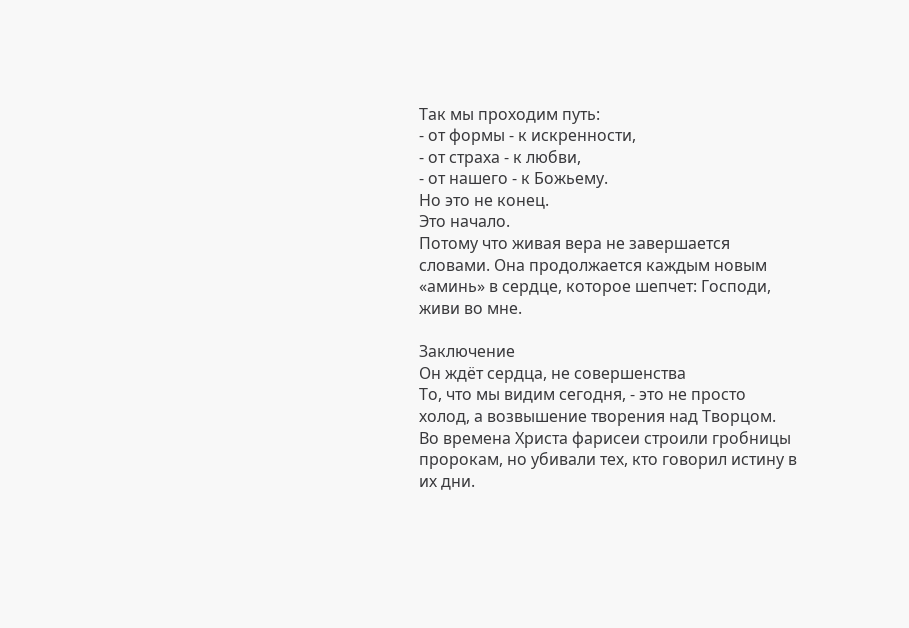Так мы проходим путь:
- от формы - к искренности,
- от страха - к любви,
- от нашего - к Божьему.
Но это не конец.
Это начало.
Потому что живая вера не завершается словами. Она продолжается каждым новым «аминь» в сердце, которое шепчет: Господи, живи во мне.

Заключение
Он ждёт сердца, не совершенства
То, что мы видим сегодня, - это не просто холод, а возвышение творения над Творцом. Во времена Христа фарисеи строили гробницы пророкам, но убивали тех, кто говорил истину в их дни.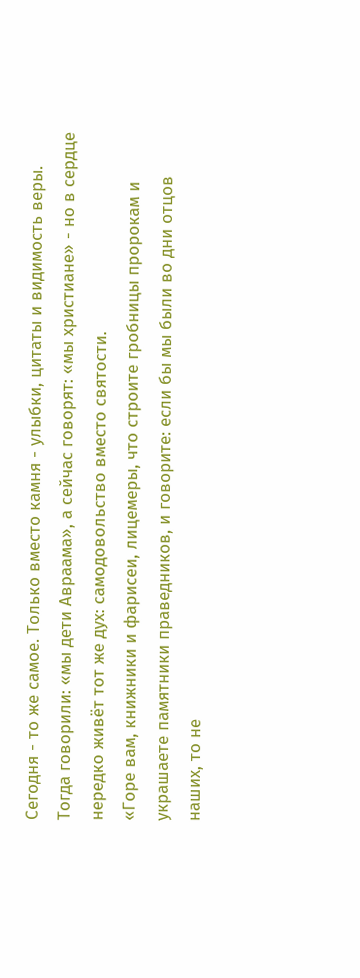Сегодня - то же самое. Только вместо камня - улыбки, цитаты и видимость веры.
Тогда говорили: «мы дети Авраама», а сейчас говорят: «мы христиане» - но в сердце нередко живёт тот же дух: самодовольство вместо святости.
«Горе вам, книжники и фарисеи, лицемеры, что строите гробницы пророкам и украшаете памятники праведников, и говорите: если бы мы были во дни отцов наших, то не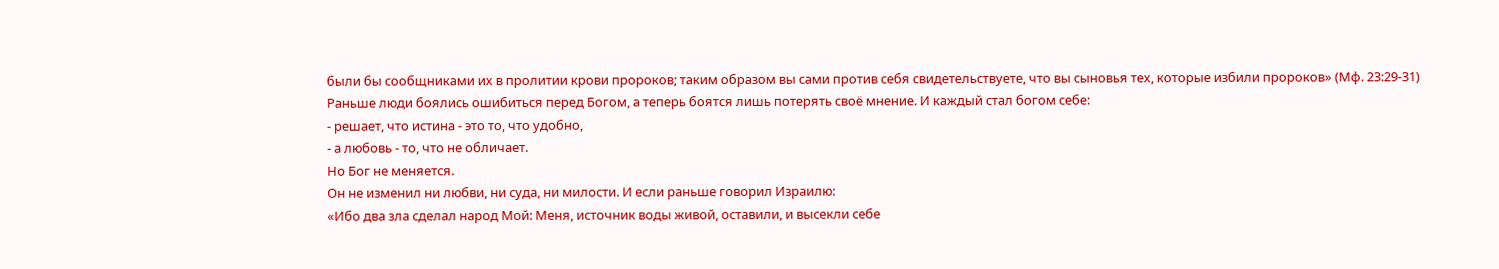были бы сообщниками их в пролитии крови пророков; таким образом вы сами против себя свидетельствуете, что вы сыновья тех, которые избили пророков» (Мф. 23:29-31)
Раньше люди боялись ошибиться перед Богом, а теперь боятся лишь потерять своё мнение. И каждый стал богом себе:
- решает, что истина - это то, что удобно,
- а любовь - то, что не обличает.
Но Бог не меняется.
Он не изменил ни любви, ни суда, ни милости. И если раньше говорил Израилю:
«Ибо два зла сделал народ Мой: Меня, источник воды живой, оставили, и высекли себе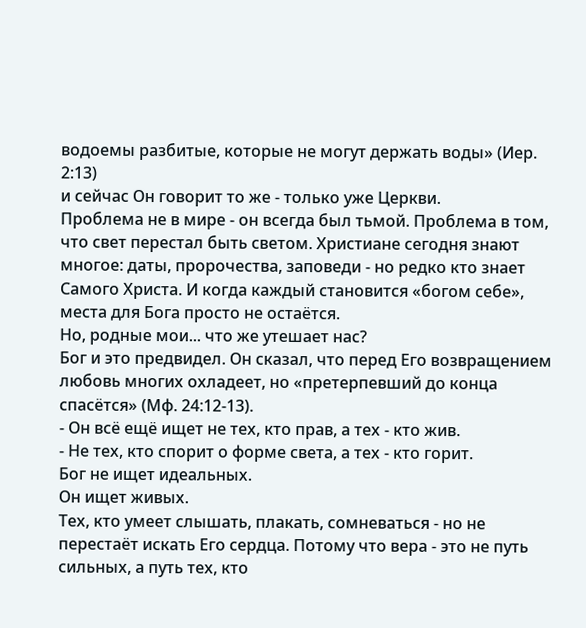водоемы разбитые, которые не могут держать воды» (Иер. 2:13)
и сейчас Он говорит то же - только уже Церкви.
Проблема не в мире - он всегда был тьмой. Проблема в том, что свет перестал быть светом. Христиане сегодня знают многое: даты, пророчества, заповеди - но редко кто знает Самого Христа. И когда каждый становится «богом себе», места для Бога просто не остаётся.
Но, родные мои... что же утешает нас?
Бог и это предвидел. Он сказал, что перед Его возвращением любовь многих охладеет, но «претерпевший до конца спасётся» (Мф. 24:12-13).
- Он всё ещё ищет не тех, кто прав, а тех - кто жив.
- Не тех, кто спорит о форме света, а тех - кто горит.
Бог не ищет идеальных.
Он ищет живых.
Тех, кто умеет слышать, плакать, сомневаться - но не перестаёт искать Его сердца. Потому что вера - это не путь сильных, а путь тех, кто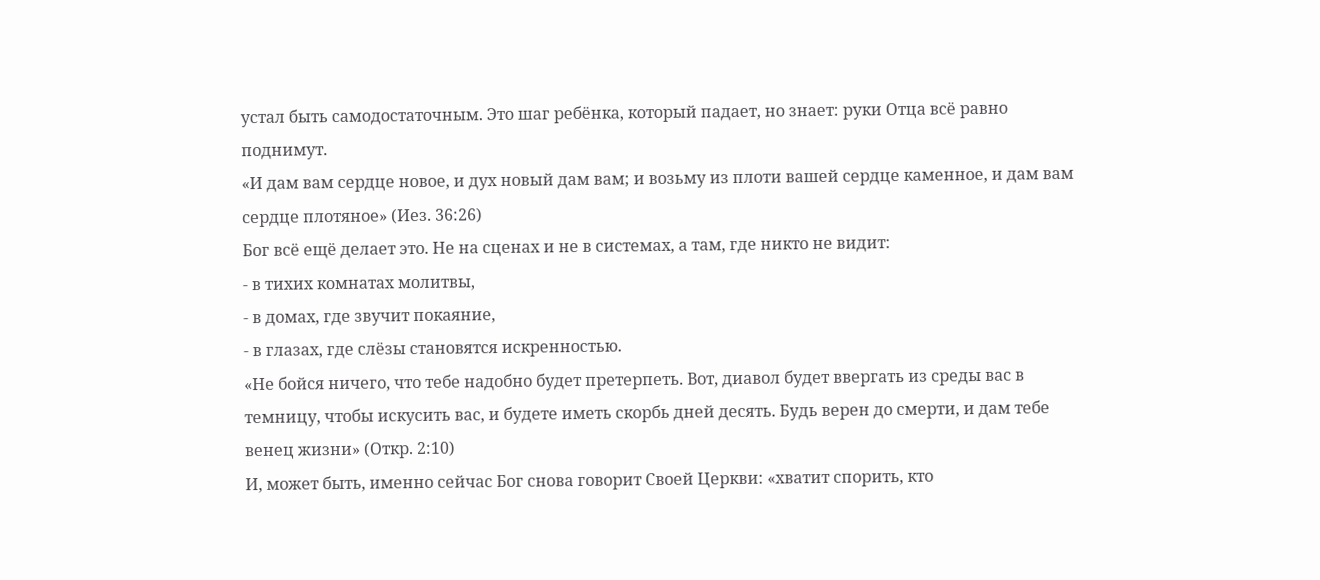устал быть самодостаточным. Это шаг ребёнка, который падает, но знает: руки Отца всё равно поднимут.
«И дам вам сердце новое, и дух новый дам вам; и возьму из плоти вашей сердце каменное, и дам вам сердце плотяное» (Иез. 36:26)
Бог всё ещё делает это. Не на сценах и не в системах, а там, где никто не видит:
- в тихих комнатах молитвы,
- в домах, где звучит покаяние,
- в глазах, где слёзы становятся искренностью.
«Не бойся ничего, что тебе надобно будет претерпеть. Вот, диавол будет ввергать из среды вас в темницу, чтобы искусить вас, и будете иметь скорбь дней десять. Будь верен до смерти, и дам тебе венец жизни» (Откр. 2:10)
И, может быть, именно сейчас Бог снова говорит Своей Церкви: «хватит спорить, кто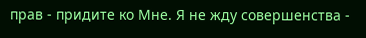прав - придите ко Мне. Я не жду совершенства -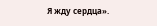Я жду сердца».